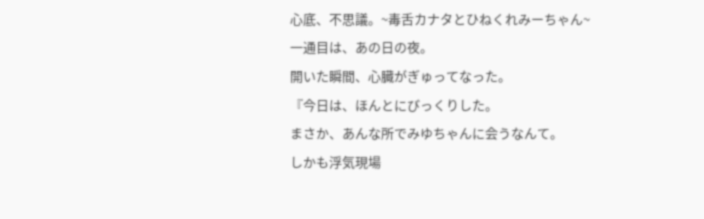心底、不思議。~毒舌カナタとひねくれみーちゃん~
一通目は、あの日の夜。
開いた瞬間、心臓がぎゅってなった。
『今日は、ほんとにびっくりした。
まさか、あんな所でみゆちゃんに会うなんて。
しかも浮気現場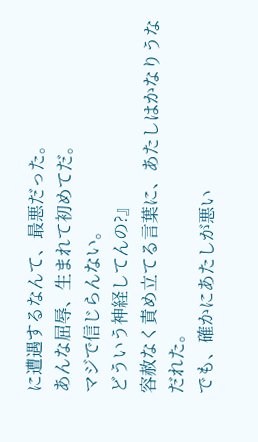に遭遇するなんて、最悪だった。
あんな屈辱、生まれて初めてだ。
マジで信じらんない。
どういう神経してんの?』
容赦なく責め立てる言葉に、あたしはかなりうなだれた。
でも、確かにあたしが悪い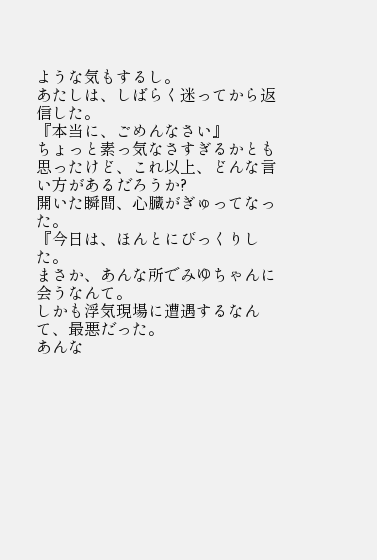ような気もするし。
あたしは、しばらく迷ってから返信した。
『本当に、ごめんなさい』
ちょっと素っ気なさすぎるかとも思ったけど、これ以上、どんな言い方があるだろうか?
開いた瞬間、心臓がぎゅってなった。
『今日は、ほんとにびっくりした。
まさか、あんな所でみゆちゃんに会うなんて。
しかも浮気現場に遭遇するなんて、最悪だった。
あんな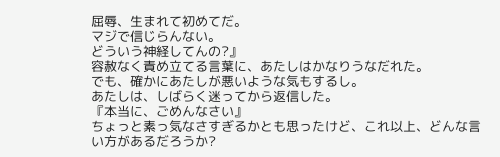屈辱、生まれて初めてだ。
マジで信じらんない。
どういう神経してんの?』
容赦なく責め立てる言葉に、あたしはかなりうなだれた。
でも、確かにあたしが悪いような気もするし。
あたしは、しばらく迷ってから返信した。
『本当に、ごめんなさい』
ちょっと素っ気なさすぎるかとも思ったけど、これ以上、どんな言い方があるだろうか?